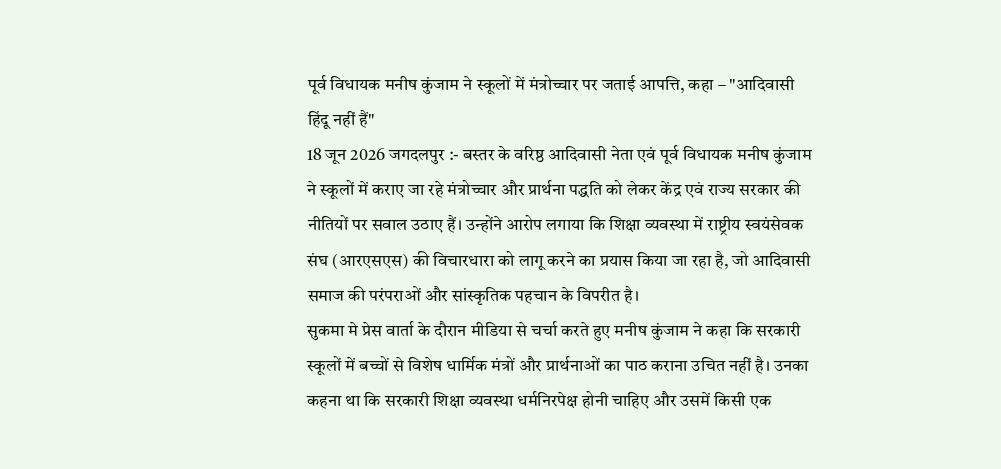पूर्व विधायक मनीष कुंजाम ने स्कूलों में मंत्रोच्चार पर जताई आपत्ति, कहा – "आदिवासी हिंदू नहीं हैं"
18 जून 2026 जगदलपुर :- बस्तर के वरिष्ठ आदिवासी नेता एवं पूर्व विधायक मनीष कुंजाम ने स्कूलों में कराए जा रहे मंत्रोच्चार और प्रार्थना पद्धति को लेकर केंद्र एवं राज्य सरकार की नीतियों पर सवाल उठाए हैं। उन्होंने आरोप लगाया कि शिक्षा व्यवस्था में राष्ट्रीय स्वयंसेवक संघ (आरएसएस) की विचारधारा को लागू करने का प्रयास किया जा रहा है, जो आदिवासी समाज की परंपराओं और सांस्कृतिक पहचान के विपरीत है।
सुकमा मे प्रेस वार्ता के दौरान मीडिया से चर्चा करते हुए मनीष कुंजाम ने कहा कि सरकारी स्कूलों में बच्चों से विशेष धार्मिक मंत्रों और प्रार्थनाओं का पाठ कराना उचित नहीं है। उनका कहना था कि सरकारी शिक्षा व्यवस्था धर्मनिरपेक्ष होनी चाहिए और उसमें किसी एक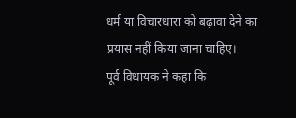धर्म या विचारधारा को बढ़ावा देने का प्रयास नहीं किया जाना चाहिए।
पूर्व विधायक ने कहा कि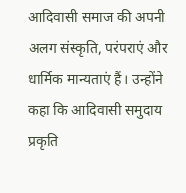आदिवासी समाज की अपनी अलग संस्कृति, परंपराएं और धार्मिक मान्यताएं हैं। उन्होंने कहा कि आदिवासी समुदाय प्रकृति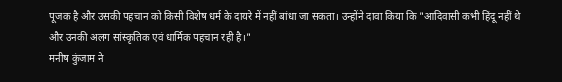पूजक है और उसकी पहचान को किसी विशेष धर्म के दायरे में नहीं बांधा जा सकता। उन्होंने दावा किया कि "आदिवासी कभी हिंदू नहीं थे और उनकी अलग सांस्कृतिक एवं धार्मिक पहचान रही है।"
मनीष कुंजाम ने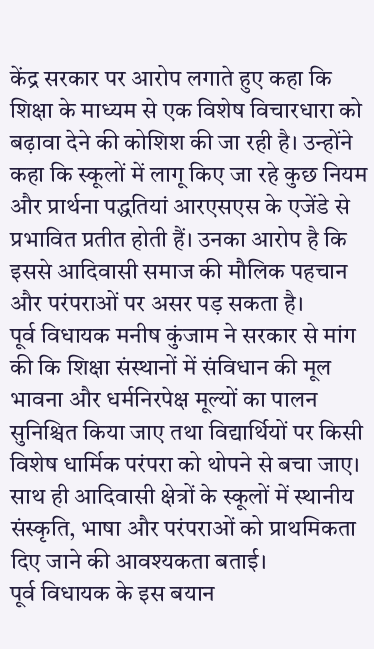केंद्र सरकार पर आरोप लगाते हुए कहा कि शिक्षा के माध्यम से एक विशेष विचारधारा को बढ़ावा देने की कोशिश की जा रही है। उन्होंने कहा कि स्कूलों में लागू किए जा रहे कुछ नियम और प्रार्थना पद्धतियां आरएसएस के एजेंडे से प्रभावित प्रतीत होती हैं। उनका आरोप है कि इससे आदिवासी समाज की मौलिक पहचान और परंपराओं पर असर पड़ सकता है।
पूर्व विधायक मनीष कुंजाम ने सरकार से मांग की कि शिक्षा संस्थानों में संविधान की मूल भावना और धर्मनिरपेक्ष मूल्यों का पालन सुनिश्चित किया जाए तथा विद्यार्थियों पर किसी विशेष धार्मिक परंपरा को थोपने से बचा जाए। साथ ही आदिवासी क्षेत्रों के स्कूलों में स्थानीय संस्कृति, भाषा और परंपराओं को प्राथमिकता दिए जाने की आवश्यकता बताई।
पूर्व विधायक के इस बयान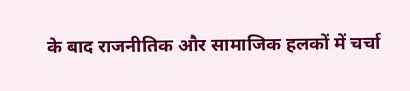के बाद राजनीतिक और सामाजिक हलकों में चर्चा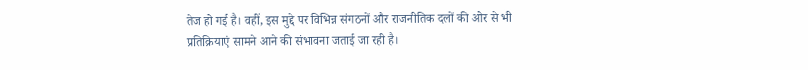तेज हो गई है। वहीं, इस मुद्दे पर विभिन्न संगठनों और राजनीतिक दलों की ओर से भी प्रतिक्रियाएं सामने आने की संभावना जताई जा रही है।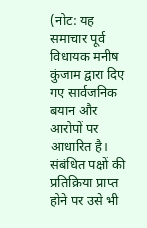(नोट: यह समाचार पूर्व विधायक मनीष कुंजाम द्वारा दिए गए सार्वजनिक बयान और आरोपों पर आधारित है। संबंधित पक्षों की प्रतिक्रिया प्राप्त होने पर उसे भी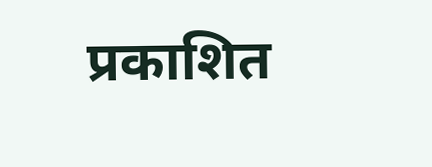प्रकाशित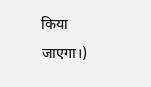किया जाएगा।)